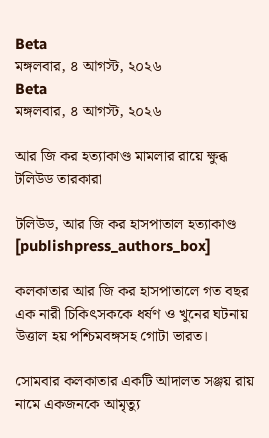Beta
মঙ্গলবার, ৪ আগস্ট, ২০২৬
Beta
মঙ্গলবার, ৪ আগস্ট, ২০২৬

আর জি কর হত্যাকাণ্ড মামলার রায়ে ক্ষুব্ধ টলিউড তারকারা

টলিউড, আর জি কর হাসপাতাল হত্যাকাণ্ড
[publishpress_authors_box]

কলকাতার আর জি কর হাসপাতালে গত বছর এক নারী চিকিৎসককে ধর্ষণ ও খুনের ঘটনায় উত্তাল হয় পশ্চিমবঙ্গসহ গোটা ভারত।

সোমবার কলকাতার একটি আদালত সঞ্জয় রায় নামে একজনকে আমৃত্যু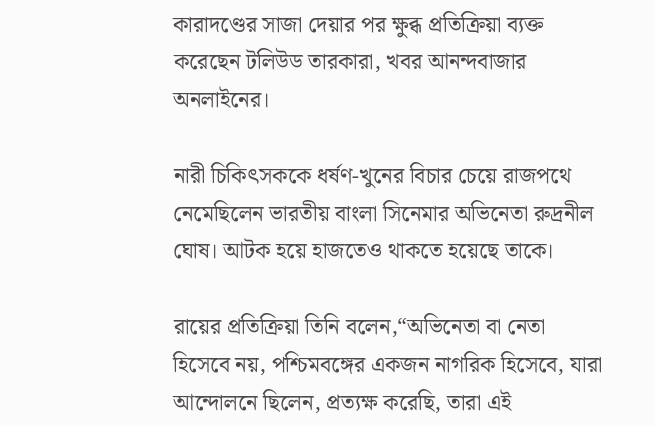কারাদণ্ডের সাজা দেয়ার পর ক্ষুব্ধ প্রতিক্রিয়া ব্যক্ত করেছেন টলিউড তারকারা, খবর আনন্দবাজার অনলাইনের।

নারী চিকিৎসককে ধর্ষণ-খুনের বিচার চেয়ে রাজপথে নেমেছিলেন ভারতীয় বাংলা সিনেমার অভিনেতা রুদ্রনীল ঘোষ। আটক হয়ে হাজতেও থাকতে হয়েছে তাকে।

রায়ের প্রতিক্রিয়া তিনি বলেন,“অভিনেতা বা নেতা হিসেবে নয়, পশ্চিমবঙ্গের একজন নাগরিক হিসেবে, যারা আন্দোলনে ছিলেন, প্রত্যক্ষ করেছি, তারা এই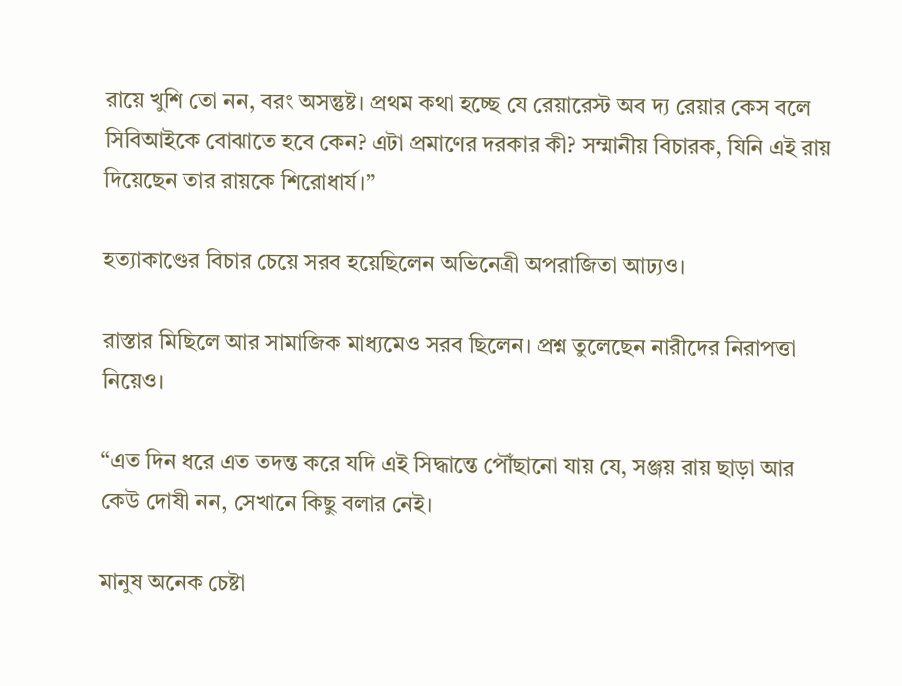রায়ে খুশি তো নন, বরং অসন্তুষ্ট। প্রথম কথা হচ্ছে যে রেয়ারেস্ট অব দ্য রেয়ার কেস বলে সিবিআইকে বোঝাতে হবে কেন? এটা প্রমাণের দরকার কী? সম্মানীয় বিচারক, যিনি এই রায় দিয়েছেন তার রায়কে শিরোধার্য।”

হত্যাকাণ্ডের বিচার চেয়ে সরব হয়েছিলেন অভিনেত্রী অপরাজিতা আঢ্যও।

রাস্তার মিছিলে আর সামাজিক মাধ্যমেও সরব ছিলেন। প্রশ্ন তুলেছেন নারীদের নিরাপত্তা নিয়েও।

“এত দিন ধরে এত তদন্ত করে যদি এই সিদ্ধান্তে পৌঁছানো যায় যে, সঞ্জয় রায় ছাড়া আর কেউ দোষী নন, সেখানে কিছু বলার নেই।

মানুষ অনেক চেষ্টা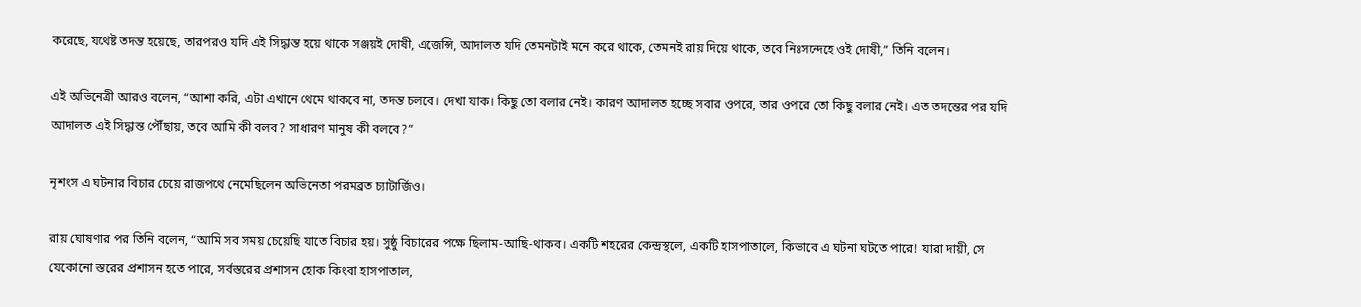করেছে, যথেষ্ট তদন্ত হয়েছে, তারপরও যদি এই সিদ্ধান্ত হয়ে থাকে সঞ্জয়ই দোষী, এজেন্সি, আদালত যদি তেমনটাই মনে করে থাকে, তেমনই রায় দিয়ে থাকে, তবে নিঃসন্দেহে ওই দোষী,” তিনি বলেন।

এই অভিনেত্রী আরও বলেন, “আশা করি, এটা এখানে থেমে থাকবে না, তদন্ত চলবে। দেখা যাক। কিছু তো বলার নেই। কারণ আদালত হচ্ছে সবার ওপরে, তার ওপরে তো কিছু বলার নেই। এত তদন্তের পর যদি আদালত এই সিদ্ধান্ত পৌঁছায়, তবে আমি কী বলব? সাধারণ মানুষ কী বলবে?”

নৃশংস এ ঘটনার বিচার চেয়ে রাজপথে নেমেছিলেন অভিনেতা পরমব্রত চ্যাটার্জিও।

রায় ঘোষণার পর তিনি বলেন, “আমি সব সময় চেয়েছি যাতে বিচার হয়। সুষ্ঠু বিচারের পক্ষে ছিলাম-আছি-থাকব। একটি শহরের কেন্দ্রস্থলে, একটি হাসপাতালে, কিভাবে এ ঘটনা ঘটতে পারে! যারা দায়ী, সে যেকোনো স্তরের প্রশাসন হতে পারে, সর্বস্তরের প্রশাসন হোক কিংবা হাসপাতাল,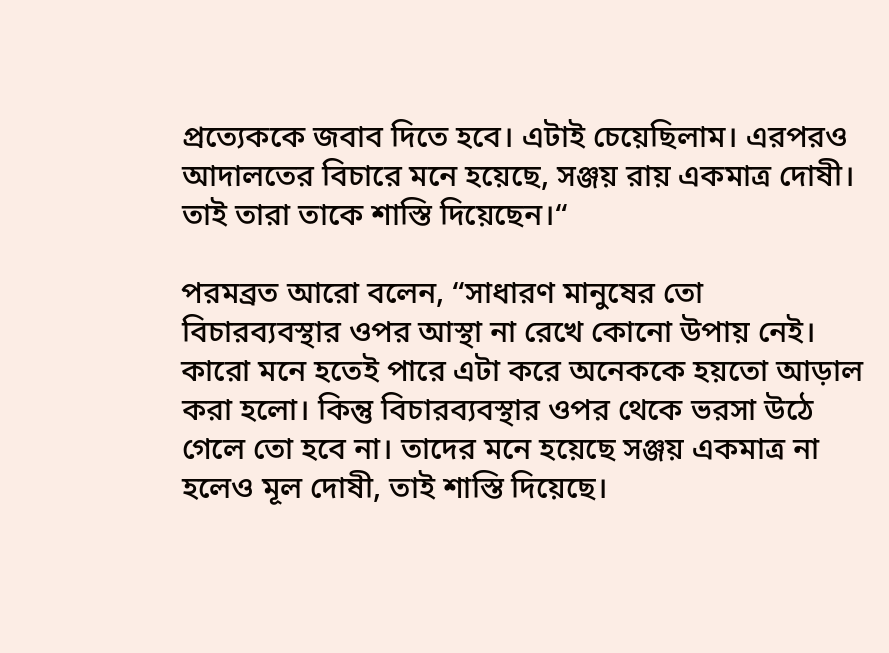প্রত্যেককে জবাব দিতে হবে। এটাই চেয়েছিলাম। এরপরও আদালতের বিচারে মনে হয়েছে, সঞ্জয় রায় একমাত্র দোষী। তাই তারা তাকে শাস্তি দিয়েছেন।“

পরমব্রত আরো বলেন, “সাধারণ মানুষের তো বিচারব্যবস্থার ওপর আস্থা না রেখে কোনো উপায় নেই। কারো মনে হতেই পারে এটা করে অনেককে হয়তো আড়াল করা হলো। কিন্তু বিচারব্যবস্থার ওপর থেকে ভরসা উঠে গেলে তো হবে না। তাদের মনে হয়েছে সঞ্জয় একমাত্র না হলেও মূল দোষী, তাই শাস্তি দিয়েছে।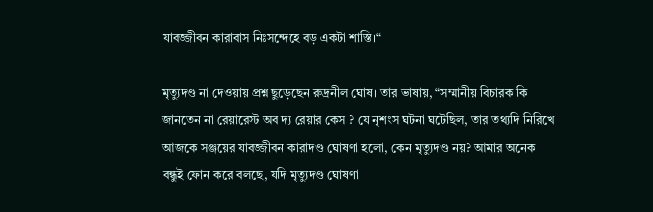যাবজ্জীবন কারাবাস নিঃসন্দেহে বড় একটা শাস্তি।“

মৃত্যুদণ্ড না দেওয়ায় প্রশ্ন ছুড়েছেন রুদ্রনীল ঘোষ। তার ভাষায়, “সম্মানীয় বিচারক কি জানতেন না রেয়ারেস্ট অব দ্য রেয়ার কেস ? যে নৃশংস ঘটনা ঘটেছিল, তার তথ্যদি নিরিখে আজকে সঞ্জয়ের যাবজ্জীবন কারাদণ্ড ঘোষণা হলো, কেন মৃত্যুদণ্ড নয়? আমার অনেক বন্ধুই ফোন করে বলছে, যদি মৃত্যুদণ্ড ঘোষণা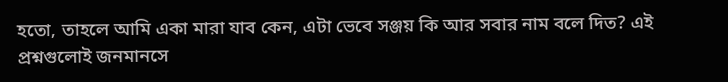হতো, তাহলে আমি একা মারা যাব কেন, এটা ভেবে সঞ্জয় কি আর সবার নাম বলে দিত? এই প্রশ্নগুলোই জনমানসে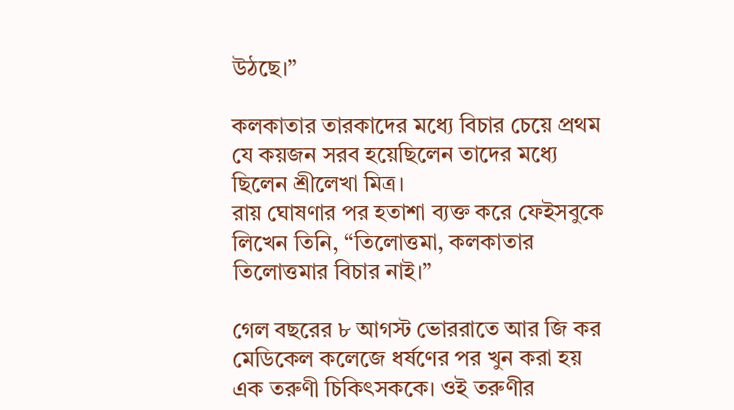উঠছে।”

কলকাতার তারকাদের মধ্যে বিচার চেয়ে প্রথম যে কয়জন সরব হয়েছিলেন তাদের মধ্যে ছিলেন শ্রীলেখা মিত্র।
রায় ঘোষণার পর হতাশা ব্যক্ত করে ফেইসবুকে লিখেন তিনি, “তিলোত্তমা, কলকাতার তিলোত্তমার বিচার নাই।”

গেল বছরের ৮ আগস্ট ভোররাতে আর জি কর মেডিকেল কলেজে ধর্ষণের পর খুন করা হয় এক তরুণী চিকিৎসককে। ওই তরুণীর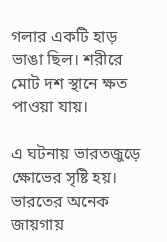গলার একটি হাড় ভাঙা ছিল। শরীরে মোট দশ স্থানে ক্ষত পাওয়া যায়।

এ ঘটনায় ভারতজুড়ে ক্ষোভের সৃষ্টি হয়। ভারতের অনেক জায়গায়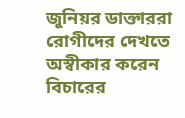জুনিয়র ডাক্তাররা রোগীদের দেখতে অস্বীকার করেন বিচারের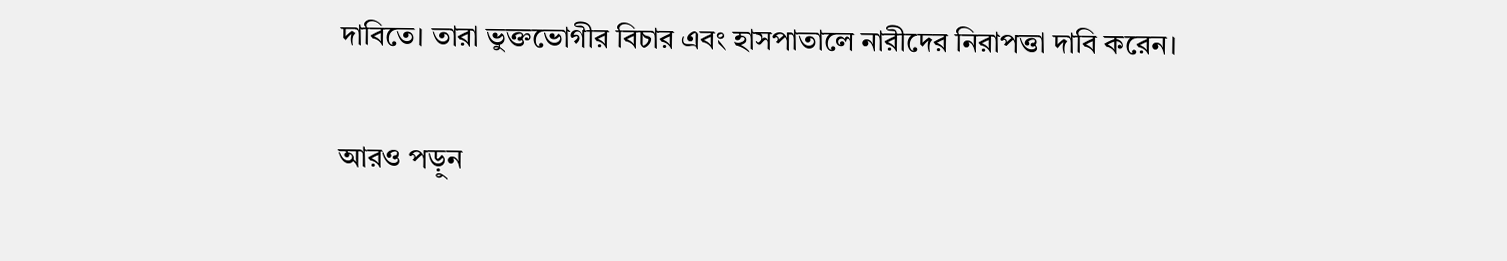দাবিতে। তারা ভুক্তভোগীর বিচার এবং হাসপাতালে নারীদের নিরাপত্তা দাবি করেন।

আরও পড়ুন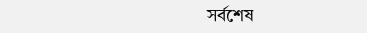সর্বশেষ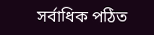সর্বাধিক পঠিত